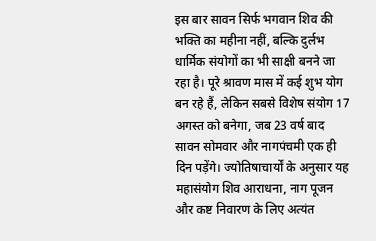इस बार सावन सिर्फ भगवान शिव की भक्ति का महीना नहीं, बल्कि दुर्लभ धार्मिक संयोगों का भी साक्षी बनने जा रहा है। पूरे श्रावण मास में कई शुभ योग बन रहे हैं, लेकिन सबसे विशेष संयोग 17 अगस्त को बनेगा, जब 23 वर्ष बाद सावन सोमवार और नागपंचमी एक ही दिन पड़ेंगे। ज्योतिषाचार्यों के अनुसार यह महासंयोग शिव आराधना, नाग पूजन और कष्ट निवारण के लिए अत्यंत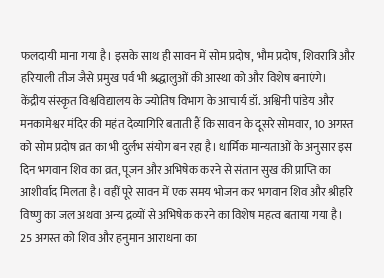फलदायी माना गया है। इसके साथ ही सावन में सोम प्रदोष, भौम प्रदोष, शिवरात्रि और हरियाली तीज जैसे प्रमुख पर्व भी श्रद्धालुओं की आस्था को और विशेष बनाएंगे।
केंद्रीय संस्कृत विश्वविद्यालय के ज्योतिष विभाग के आचार्य डॉ. अश्विनी पांडेय और मनकामेश्वर मंदिर की महंत देव्यागिरि बताती हैं कि सावन के दूसरे सोमवार, 10 अगस्त को सोम प्रदोष व्रत का भी दुर्लभ संयोग बन रहा है। धार्मिक मान्यताओं के अनुसार इस दिन भगवान शिव का व्रत, पूजन और अभिषेक करने से संतान सुख की प्राप्ति का आशीर्वाद मिलता है। वहीं पूरे सावन में एक समय भोजन कर भगवान शिव और श्रीहरि विष्णु का जल अथवा अन्य द्रव्यों से अभिषेक करने का विशेष महत्व बताया गया है।
25 अगस्त को शिव और हनुमान आराधना का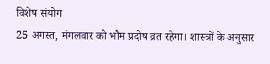विशेष संयोग
25 अगस्त, मंगलवार को भौम प्रदोष व्रत रहेगा। शास्त्रों के अनुसार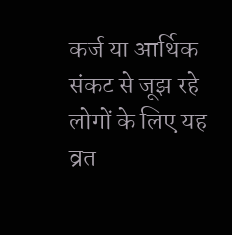कर्ज या आर्थिक संकट से जूझ रहे लोगों के लिए यह व्रत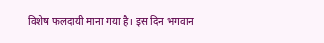विशेष फलदायी माना गया है। इस दिन भगवान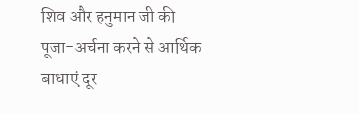शिव और हनुमान जी की पूजा-अर्चना करने से आर्थिक बाधाएं दूर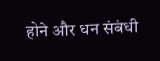होने और धन संबंधी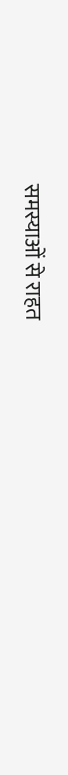समस्याओं से राहत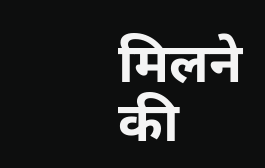मिलने की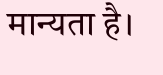मान्यता है।